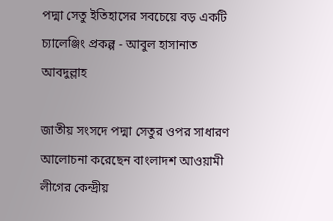পদ্মা সেতু ইতিহাসের সবচেয়ে বড় একটি চ্যালেঞ্জিং প্রকল্প - আবুল হাসানাত আবদুল্লাহ

জাতীয় সংসদে পদ্মা সেতুর ওপর সাধারণ আলোচনা করেছেন বাংলাদশ আওয়ামী লীগের কেন্দ্রীয়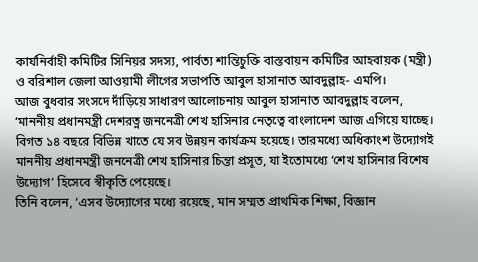কার্যনির্বাহী কমিটির সিনিয়র সদস্য, পার্বত্য শান্তিচুক্তি বাস্তবায়ন কমিটির আহবায়ক (মন্ত্রী) ও বরিশাল জেলা আওয়ামী লীগের সভাপতি আবুল হাসানাত আবদুল্লাহ- এমপি।
আজ বুধবার সংসদে দাঁড়িয়ে সাধারণ আলোচনায় আবুল হাসানাত আবদুল্লাহ বলেন, ‘মাননীয় প্রধানমন্ত্রী দেশরত্ন জননেত্রী শেখ হাসিনার নেতৃত্বে বাংলাদেশ আজ এগিয়ে যাচ্ছে। বিগত ১৪ বছরে বিভিন্ন খাতে যে সব উন্নয়ন কার্যক্রম হয়েছে। তারমধ্যে অধিকাংশ উদ্যোগই মাননীয় প্রধানমন্ত্রী জননেত্রী শেখ হাসিনার চিন্তা প্রসূত, যা ইতোমধ্যে ‘শেখ হাসিনার বিশেষ উদ্যোগ’ হিসেবে স্বীকৃতি পেয়েছে।
তিনি বলেন, ‘এসব উদ্যোগের মধ্যে রয়েছে, মান সম্মত প্রাথমিক শিক্ষা, বিজ্ঞান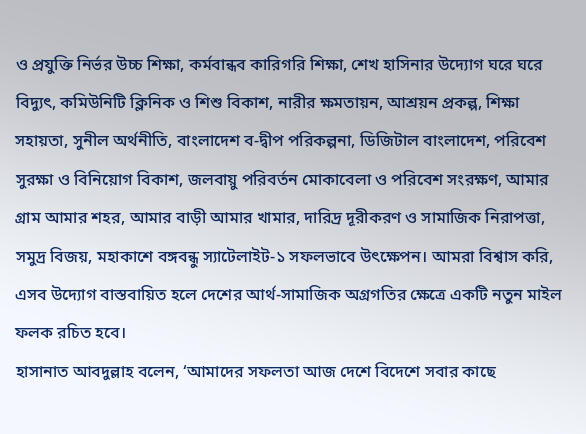ও প্রযুক্তি নির্ভর উচ্চ শিক্ষা, কর্মবান্ধব কারিগরি শিক্ষা, শেখ হাসিনার উদ্যোগ ঘরে ঘরে বিদ্যুৎ, কমিউনিটি ক্লিনিক ও শিশু বিকাশ, নারীর ক্ষমতায়ন, আশ্রয়ন প্রকল্প, শিক্ষা সহায়তা, সুনীল অর্থনীতি, বাংলাদেশ ব-দ্বীপ পরিকল্পনা, ডিজিটাল বাংলাদেশ, পরিবেশ সুরক্ষা ও বিনিয়োগ বিকাশ, জলবায়ু পরিবর্তন মোকাবেলা ও পরিবেশ সংরক্ষণ, আমার গ্রাম আমার শহর, আমার বাড়ী আমার খামার, দারিদ্র দূরীকরণ ও সামাজিক নিরাপত্তা, সমুদ্র বিজয়, মহাকাশে বঙ্গবন্ধু স্যাটেলাইট-১ সফলভাবে উৎক্ষেপন। আমরা বিশ্বাস করি, এসব উদ্যোগ বাস্তবায়িত হলে দেশের আর্থ-সামাজিক অগ্রগতির ক্ষেত্রে একটি নতুন মাইল ফলক রচিত হবে।
হাসানাত আবদুল্লাহ বলেন, ‘আমাদের সফলতা আজ দেশে বিদেশে সবার কাছে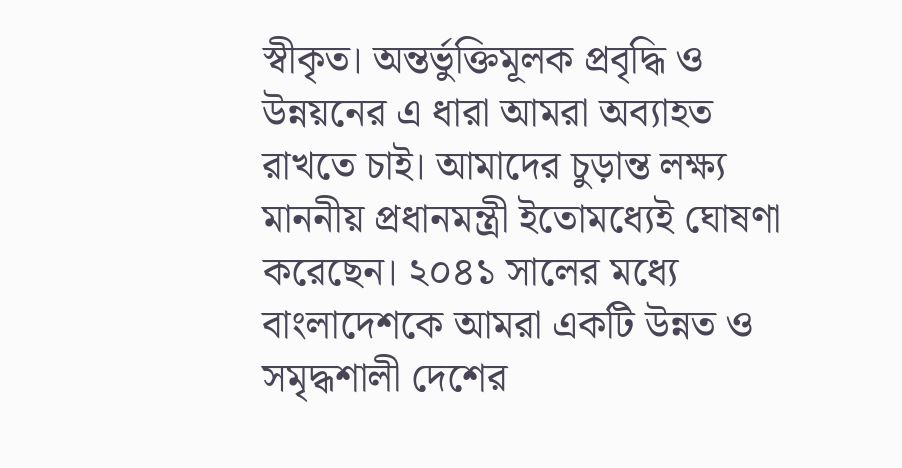স্বীকৃত। অন্তর্ভুক্তিমূলক প্রবৃদ্ধি ও উন্নয়নের এ ধারা আমরা অব্যাহত রাখতে চাই। আমাদের চুড়ান্ত লক্ষ্য মাননীয় প্রধানমন্ত্রী ইতোমধ্যেই ঘোষণা করেছেন। ২০৪১ সালের মধ্যে বাংলাদেশকে আমরা একটি উন্নত ও সমৃদ্ধশালী দেশের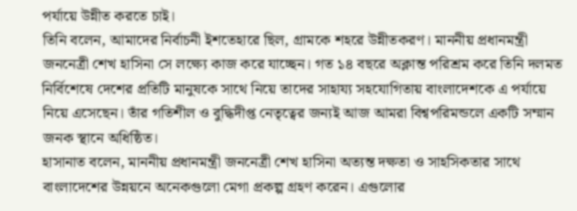পর্যায়ে উন্নীত করতে চাই।
তিনি বলেন, আমাদের নির্বাচনী ইশতেহারে ছিল, গ্রামকে শহরে উন্নীতকরণ। মাননীয় প্রধানমন্ত্রী জননেত্রী শেখ হাসিনা সে লক্ষ্যে কাজ করে যাচ্ছেন। গত ১৪ বছরে অক্লান্ত পরিশ্রম করে তিনি দলমত নির্বিশেষে দেশের প্রতিটি মানুষকে সাথে নিয়ে তাদের সাহায্য সহযোগিতায় বাংলাদেশকে এ পর্যায়ে নিয়ে এসেছেন। তাঁর গতিশীল ও বুদ্ধিদীপ্ত নেতৃত্বের জন্যই আজ আমরা বিশ্বপরিমন্ডলে একটি সম্মান জনক স্থানে অধিষ্ঠিত।
হাসানাত বলেন, মাননীয় প্রধানমন্ত্রী জননেত্রী শেখ হাসিনা অত্যন্ত দক্ষতা ও সাহসিকতার সাথে বাংলাদেশের উন্নয়নে অনেকগুলো মেগা প্রকল্প গ্রহণ করেন। এগুলোর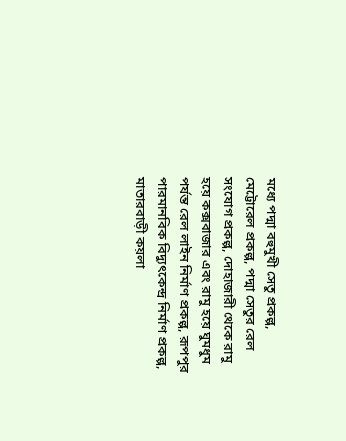মধ্যে পদ্মা বহুমুখী সেতু প্রকল্প, মেট্টোরেল প্রকল্প, পদ্মা সেতুর রেল সংযোগ প্রকল্প, দোহাজারী থেকে রামু হয়ে কক্সবাজার এবং রামু হয়ে ঘুমধুম পর্যন্ত রেল লাইন নির্মাণ প্রকল্প, রূপপুর পারমানবিক বিদ্যুৎকেন্দ্র নির্মাণ প্রকল্প, মাতারবাড়ী কয়লা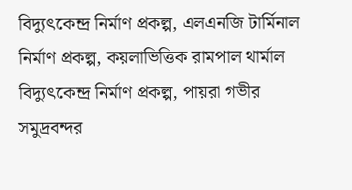বিদ্যুৎকেন্দ্র নির্মাণ প্রকল্প, এলএনজি টার্মিনাল নির্মাণ প্রকল্প, কয়লাভিত্তিক রামপাল থার্মাল বিদ্যুৎকেন্দ্র নির্মাণ প্রকল্প, পায়রা গভীর সমুদ্রবন্দর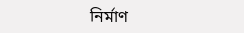নির্মাণ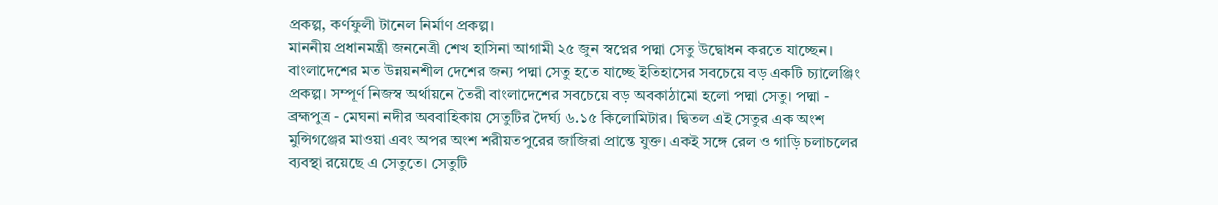প্রকল্প, কর্ণফুলী টানেল নির্মাণ প্রকল্প।
মাননীয় প্রধানমন্ত্রী জননেত্রী শেখ হাসিনা আগামী ২৫ জুন স্বপ্নের পদ্মা সেতু উদ্বোধন করতে যাচ্ছেন। বাংলাদেশের মত উন্নয়নশীল দেশের জন্য পদ্মা সেতু হতে যাচ্ছে ইতিহাসের সবচেয়ে বড় একটি চ্যালেঞ্জিং প্রকল্প। সম্পূর্ণ নিজস্ব অর্থায়নে তৈরী বাংলাদেশের সবচেয়ে বড় অবকাঠামো হলো পদ্মা সেতু। পদ্মা - ব্রহ্মপুত্র - মেঘনা নদীর অববাহিকায় সেতুটির দৈর্ঘ্য ৬.১৫ কিলোমিটার। দ্বিতল এই সেতুর এক অংশ মুন্সিগঞ্জের মাওয়া এবং অপর অংশ শরীয়তপুরের জাজিরা প্রান্তে যুক্ত। একই সঙ্গে রেল ও গাড়ি চলাচলের ব্যবস্থা রয়েছে এ সেতুতে। সেতুটি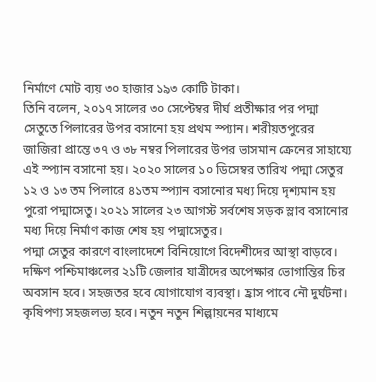নির্মাণে মোট ব্যয় ৩০ হাজার ১৯৩ কোটি টাকা।
তিনি বলেন, ২০১৭ সালের ৩০ সেপ্টেম্বর দীর্ঘ প্রতীক্ষার পর পদ্মা সেতুতে পিলারের উপর বসানো হয় প্রথম স্প্যান। শরীয়তপুরের জাজিরা প্রান্তে ৩৭ ও ৩৮ নম্বর পিলারের উপর ভাসমান ক্রেনের সাহায্যে এই স্প্যান বসানো হয়। ২০২০ সালের ১০ ডিসেম্বর তারিখ পদ্মা সেতুর ১২ ও ১৩ তম পিলারে ৪১তম স্প্যান বসানোর মধ্য দিয়ে দৃশ্যমান হয় পুরো পদ্মাসেতু। ২০২১ সালের ২৩ আগস্ট সর্বশেষ সড়ক স্লাব বসানোর মধ্য দিয়ে নির্মাণ কাজ শেষ হয় পদ্মাসেতুর।
পদ্মা সেতুর কারণে বাংলাদেশে বিনিয়োগে বিদেশীদের আস্থা বাড়বে। দক্ষিণ পশ্চিমাঞ্চলের ২১টি জেলার যাত্রীদের অপেক্ষার ভোগান্তির চির অবসান হবে। সহজতর হবে যোগাযোগ ব্যবস্থা। হ্রাস পাবে নৌ দুর্ঘটনা। কৃষিপণ্য সহজলভ্য হবে। নতুন নতুন শিল্পায়নের মাধ্যমে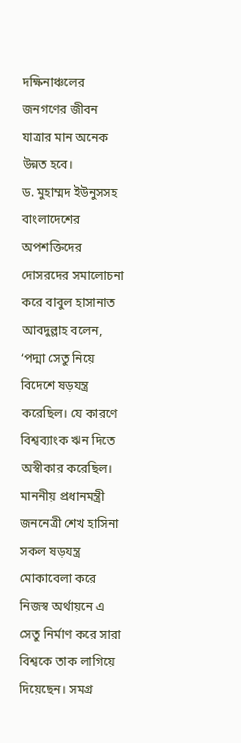দক্ষিনাঞ্চলের জনগণের জীবন যাত্রার মান অনেক উন্নত হবে।
ড. মুহাম্মদ ইউনুসসহ বাংলাদেশের অপশক্তিদের দোসরদের সমালোচনা করে বাবুল হাসানাত আবদুল্লাহ বলেন, ‘পদ্মা সেতু নিয়ে বিদেশে ষড়যন্ত্র করেছিল। যে কারণে বিশ্বব্যাংক ঋন দিতে অস্বীকার করেছিল। মাননীয় প্রধানমন্ত্রী জননেত্রী শেখ হাসিনা সকল ষড়যন্ত্র মোকাবেলা করে নিজস্ব অর্থায়নে এ সেতু নির্মাণ করে সারা বিশ্বকে তাক লাগিয়ে দিয়েছেন। সমগ্র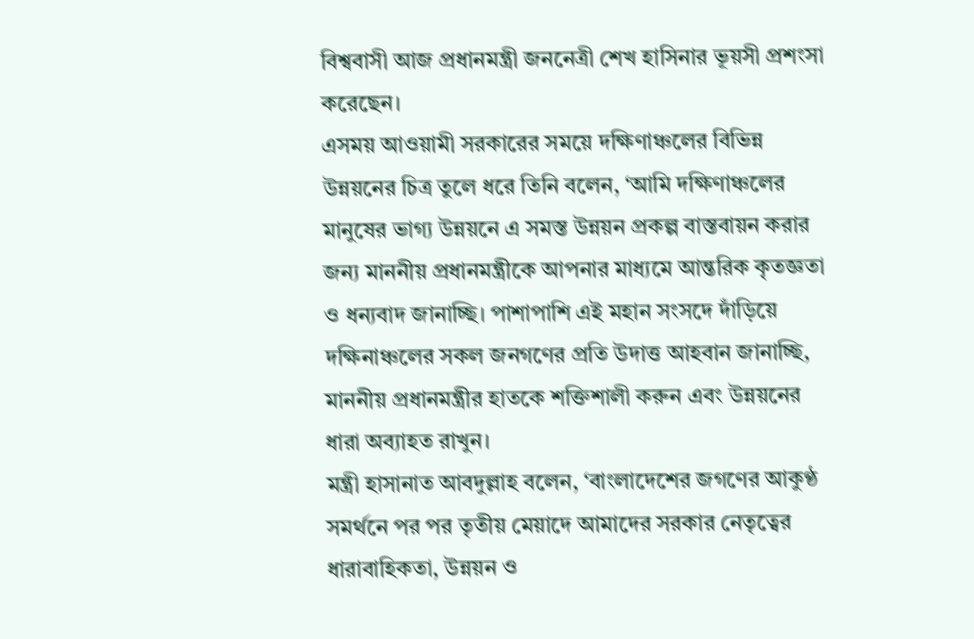বিশ্ববাসী আজ প্রধানমন্ত্রী জননেত্রী শেখ হাসিনার ভূয়সী প্রশংসা করেছেন।
এসময় আওয়ামী সরকারের সময়ে দক্ষিণাঞ্চলের বিভিন্ন উন্নয়নের চিত্র তুলে ধরে তিনি বলেন, ‘আমি দক্ষিণাঞ্চলের মানুষের ভাগ্য উন্নয়নে এ সমস্ত উন্নয়ন প্রকল্প বাস্তবায়ন করার জন্য মাননীয় প্রধানমন্ত্রীকে আপনার মাধ্যমে আন্তরিক কৃতজ্ঞতা ও ধন্যবাদ জানাচ্ছি। পাশাপাশি এই মহান সংসদে দাঁড়িয়ে দক্ষিনাঞ্চলের সকল জনগণের প্রতি উদাত্ত আহবান জানাচ্ছি, মাননীয় প্রধানমন্ত্রীর হাতকে শক্তিশালী করুন এবং উন্নয়নের ধারা অব্যাহত রাখুন।
মন্ত্রী হাসানাত আবদুল্লাহ বলেন, ‘বাংলাদেশের জগণের আকুণ্ঠ সমর্থনে পর পর তৃতীয় মেয়াদে আমাদের সরকার নেতৃত্বের ধারাবাহিকতা, উন্নয়ন ও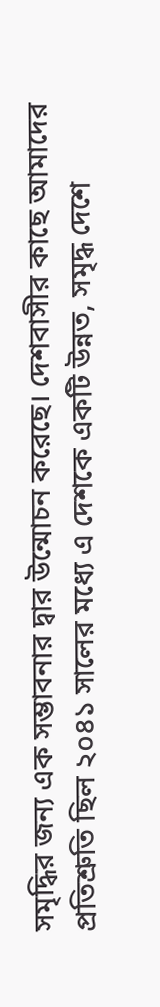সমৃদ্ধির জন্য এক সম্ভাবনার দ্বার উন্মোচন করেছে। দেশবাসীর কাছে আমাদের প্রতিশ্রুতি ছিল ২০৪১ সালের মধ্যে এ দেশকে একটি উন্নত, সমৃদ্ধ দেশে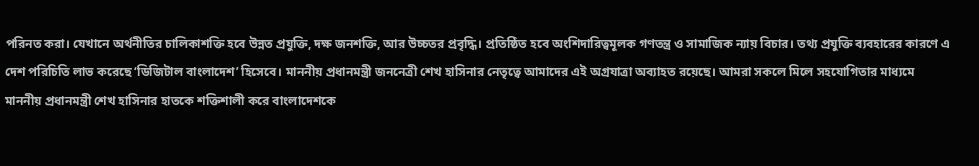পরিনত করা। যেখানে অর্থনীতির চালিকাশক্তি হবে উন্নত প্রযুক্তি, দক্ষ জনশক্তি, আর উচ্চতর প্রবৃদ্ধি। প্রতিষ্ঠিত হবে অংশিদারিত্বমূলক গণতন্ত্র ও সামাজিক ন্যায় বিচার। তথ্য প্রযুক্তি ব্যবহারের কারণে এ দেশ পরিচিতি লাভ করেছে ‘ডিজিটাল বাংলাদেশ’ হিসেবে। মাননীয় প্রধানমন্ত্রী জননেত্রী শেখ হাসিনার নেতৃত্বে আমাদের এই অগ্রযাত্রা অব্যাহত রয়েছে। আমরা সকলে মিলে সহযোগিতার মাধ্যমে মাননীয় প্রধানমন্ত্রী শেখ হাসিনার হাতকে শক্তিশালী করে বাংলাদেশকে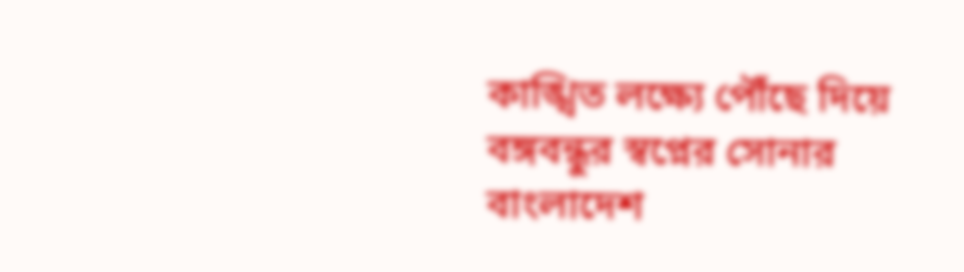কাঙ্খিত লক্ষ্যে পৌঁছে দিয়ে বঙ্গবন্ধুর স্বপ্নের সোনার বাংলাদেশ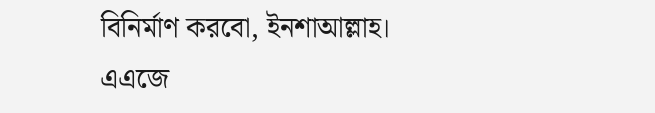বিনির্মাণ করবো, ইনশাআল্লাহ।
এএজে